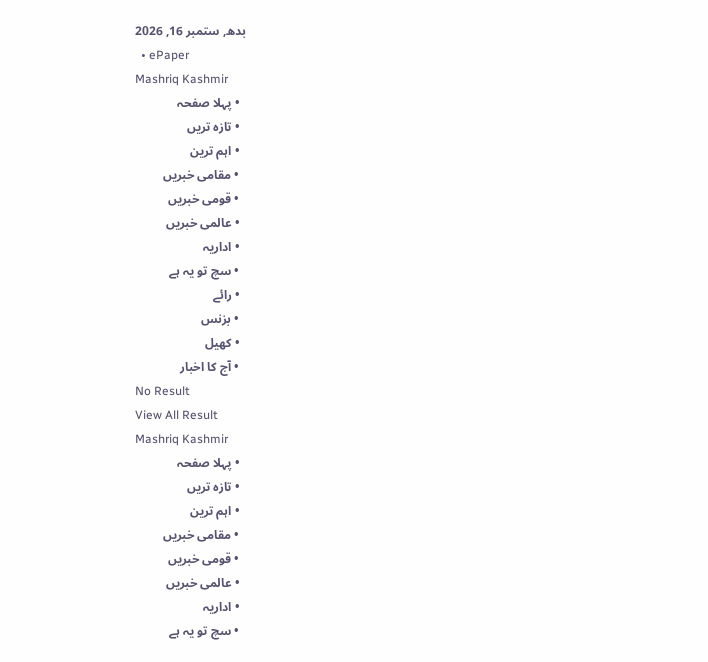بدھ, ستمبر 16, 2026
  • ePaper
Mashriq Kashmir
  • پہلا صفحہ
  • تازہ تریں
  • اہم ترین
  • مقامی خبریں
  • قومی خبریں
  • عالمی خبریں
  • اداریہ
  • سچ تو یہ ہے
  • رائے
  • بزنس
  • کھیل
  • آج کا اخبار
No Result
View All Result
Mashriq Kashmir
  • پہلا صفحہ
  • تازہ تریں
  • اہم ترین
  • مقامی خبریں
  • قومی خبریں
  • عالمی خبریں
  • اداریہ
  • سچ تو یہ ہے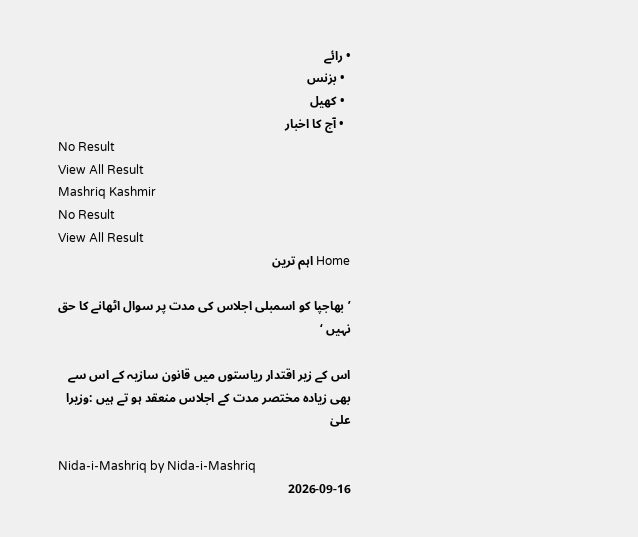• رائے
  • بزنس
  • کھیل
  • آج کا اخبار
No Result
View All Result
Mashriq Kashmir
No Result
View All Result
Home اہم ترین

’بھاجپا کو اسمبلی اجلاس کی مدت پر سوال اٹھانے کا حق نہیں ‘

اس کے زیر اقتدار ریاستوں میں قانون سازیہ کے اس سے بھی زیادہ مختصر مدت کے اجلاس منعقد ہو تے ہیں :وزیرا علیٰ

Nida-i-Mashriq by Nida-i-Mashriq
2026-09-16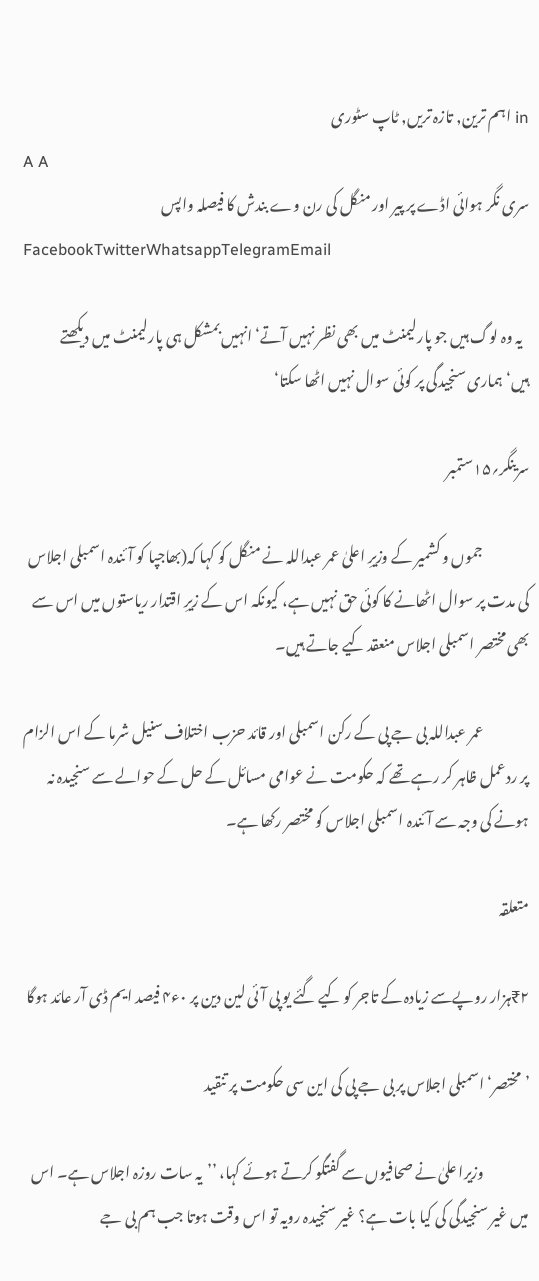in اہم ترین, تازہ تریں, ٹاپ سٹوری
A A
سری نگر ہوائی اڈے پر پیر اور منگل کی رن وے بندش کا فیصلہ واپس
FacebookTwitterWhatsappTelegramEmail

  یہ وہ لوگ ہیں جو پارلیمنٹ میں بھی نظر نہیں آتے‘انہیں بمشکل ہی پارلیمنٹ میں دیکھتے ہیں‘ہماری سنجیدگی پر کوئی سوال نہیں اٹھا سکتا‘

سرینگر؍۱۵ستمبر

                جموں و کشمیر کے وزیرِ اعلیٰ عمر عبداللہ نے منگل کو کہا کہ(بھاجپا کو آئندہ اسمبلی اجلاس کی مدت پر سوال اٹھانے کا کوئی حق نہیں ہے، کیونکہ اس کے زیرِ اقتدار ریاستوں میں اس سے بھی مختصر اسمبلی اجلاس منعقد کیے جاتے ہیں۔

                عمر عبداللہ بی جے پی کے رکن اسمبلی اور قائد حزب اختلاف سنیل شرما کے اس الزام پر ردعمل ظاہر کر رہے تھے کہ حکومت نے عوامی مسائل کے حل کے حوالے سے سنجیدہ نہ ہونے کی وجہ سے آئندہ اسمبلی اجلاس کو مختصر رکھا ہے۔

متعلقہ

₹۲ہزار روپےسے زیادہ کے تاجر کو کیے گئے یو پی آئی لین دین پر ۰ء۴ فیصد ایم ڈی آر عائد ہوگا

’مختصر‘ اسمبلی اجلاس پر بی جے پی کی این سی حکومت پر تنقید

                وزیرا علیٰ نے صحافیوں سے گفتگو کرتے ہوئے کہا، ’’یہ سات روزہ اجلاس ہے۔ اس میں غیر سنجیدگی کی کیا بات ہے؟ غیر سنجیدہ رویہ تو اس وقت ہوتا جب ہم بی جے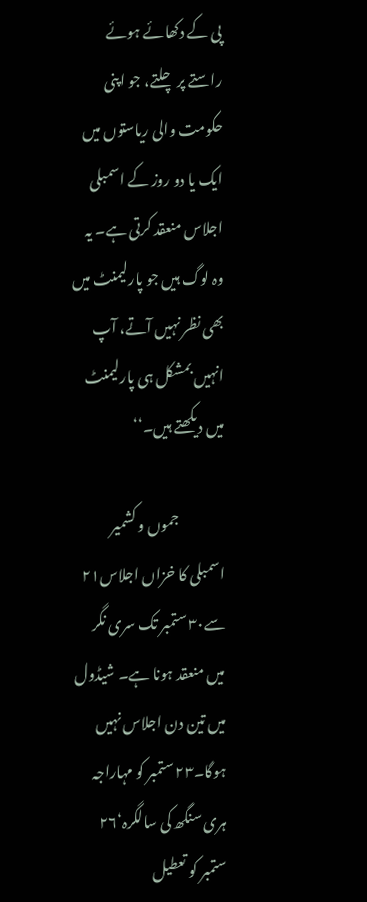پی کے دکھائے ہوئے راستے پر چلتے، جو اپنی حکومت والی ریاستوں میں ایک یا دو روز کے اسمبلی اجلاس منعقد کرتی ہے۔ یہ وہ لوگ ہیں جو پارلیمنٹ میں بھی نظر نہیں آتے، آپ انہیں بمشکل ہی پارلیمنٹ میں دیکھتے ہیں۔‘‘

                جموں و کشمیر اسمبلی کا خزاں اجلاس۲۱ سے۳۰ ستمبر تک سری نگر میں منعقد ہونا ہے۔ شیڈول میں تین دن اجلاس نہیں ہوگا۔۲۳ ستمبر کو مہاراجہ ہری سنگھ کی سالگرہ‘۲۶ ستمبر کو تعطیل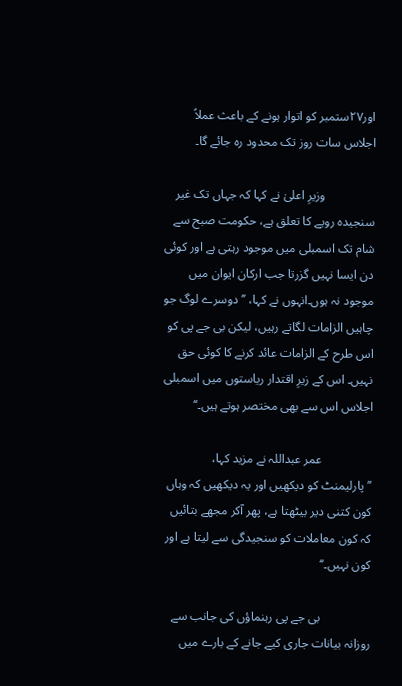اور۲۷ستمبر کو اتوار ہونے کے باعث عملاً اجلاس سات روز تک محدود رہ جائے گا۔

                وزیرِ اعلیٰ نے کہا کہ جہاں تک غیر سنجیدہ رویے کا تعلق ہے، حکومت صبح سے شام تک اسمبلی میں موجود رہتی ہے اور کوئی دن ایسا نہیں گزرتا جب ارکان ایوان میں موجود نہ ہوں۔انہوں نے کہا، ’’دوسرے لوگ جو چاہیں الزامات لگاتے رہیں، لیکن بی جے پی کو اس طرح کے الزامات عائد کرنے کا کوئی حق نہیں۔ اس کے زیرِ اقتدار ریاستوں میں اسمبلی اجلاس اس سے بھی مختصر ہوتے ہیں۔‘‘

                عمر عبداللہ نے مزید کہا، ’’پارلیمنٹ کو دیکھیں اور یہ دیکھیں کہ وہاں کون کتنی دیر بیٹھتا ہے، پھر آکر مجھے بتائیں کہ کون معاملات کو سنجیدگی سے لیتا ہے اور کون نہیں۔‘‘

                بی جے پی رہنماؤں کی جانب سے روزانہ بیانات جاری کیے جانے کے بارے میں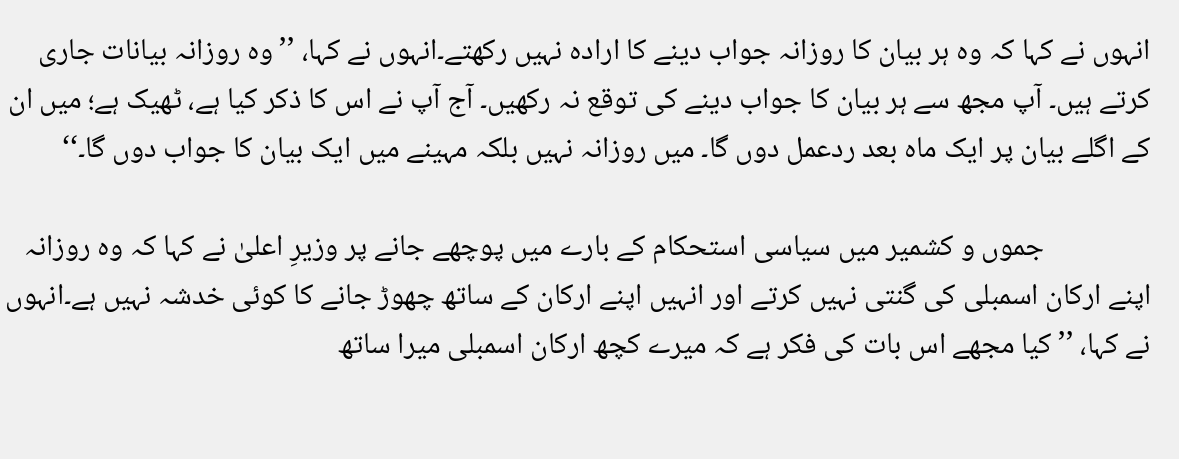انہوں نے کہا کہ وہ ہر بیان کا روزانہ جواب دینے کا ارادہ نہیں رکھتے۔انہوں نے کہا، ’’وہ روزانہ بیانات جاری کرتے ہیں۔ آپ مجھ سے ہر بیان کا جواب دینے کی توقع نہ رکھیں۔ آج آپ نے اس کا ذکر کیا ہے، ٹھیک ہے؛ میں ان کے اگلے بیان پر ایک ماہ بعد ردعمل دوں گا۔ میں روزانہ نہیں بلکہ مہینے میں ایک بیان کا جواب دوں گا۔‘‘

                جموں و کشمیر میں سیاسی استحکام کے بارے میں پوچھے جانے پر وزیرِ اعلیٰ نے کہا کہ وہ روزانہ اپنے ارکان اسمبلی کی گنتی نہیں کرتے اور انہیں اپنے ارکان کے ساتھ چھوڑ جانے کا کوئی خدشہ نہیں ہے۔انہوں نے کہا، ’’کیا مجھے اس بات کی فکر ہے کہ میرے کچھ ارکان اسمبلی میرا ساتھ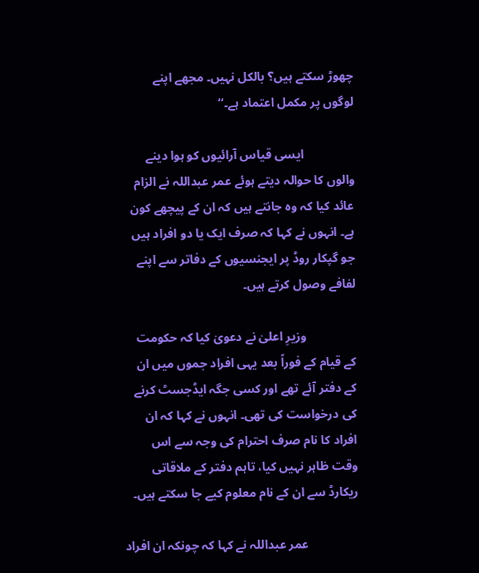چھوڑ سکتے ہیں؟ بالکل نہیں۔ مجھے اپنے لوگوں پر مکمل اعتماد ہے۔‘‘

                ایسی قیاس آرائیوں کو ہوا دینے والوں کا حوالہ دیتے ہوئے عمر عبداللہ نے الزام عائد کیا کہ وہ جانتے ہیں کہ ان کے پیچھے کون ہے۔ انہوں نے کہا کہ صرف ایک یا دو افراد ہیں جو گپکار روڈ پر ایجنسیوں کے دفاتر سے اپنے لفافے وصول کرتے ہیں۔

                وزیرِ اعلیٰ نے دعویٰ کیا کہ حکومت کے قیام کے فوراً بعد یہی افراد جموں میں ان کے دفتر آئے تھے اور کسی جگہ ایڈجسٹ کرنے کی درخواست کی تھی۔ انہوں نے کہا کہ ان افراد کا نام صرف احترام کی وجہ سے اس وقت ظاہر نہیں کیا، تاہم دفتر کے ملاقاتی ریکارڈ سے ان کے نام معلوم کیے جا سکتے ہیں۔

                عمر عبداللہ نے کہا کہ چونکہ ان افراد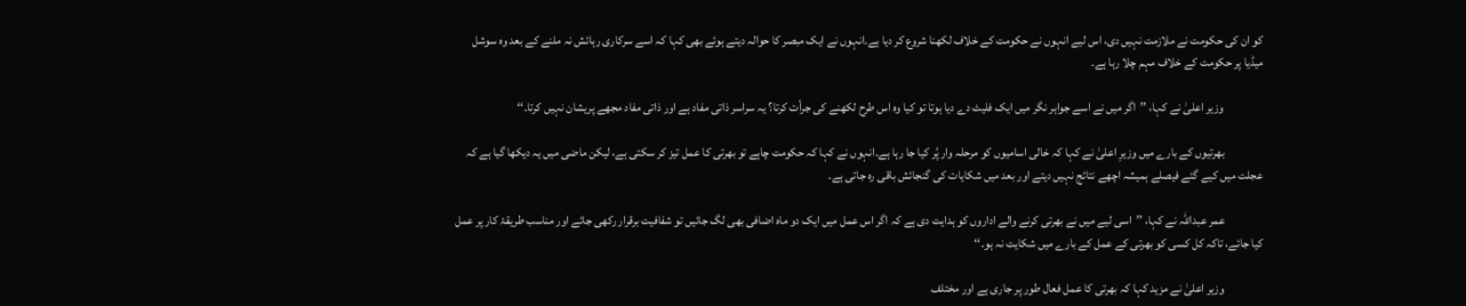کو ان کی حکومت نے ملازمت نہیں دی، اس لیے انہوں نے حکومت کے خلاف لکھنا شروع کر دیا ہے۔انہوں نے ایک مبصر کا حوالہ دیتے ہوئے بھی کہا کہ اسے سرکاری رہائش نہ ملنے کے بعد وہ سوشل میڈیا پر حکومت کے خلاف مہم چلا رہا ہے۔

                وزیر اعلیٰ نے کہا، ’’اگر میں نے اسے جواہر نگر میں ایک فلیٹ دے دیا ہوتا تو کیا وہ اس طرح لکھنے کی جرأت کرتا؟ یہ سراسر ذاتی مفاد ہے اور ذاتی مفاد مجھے پریشان نہیں کرتا۔‘‘

                بھرتیوں کے بارے میں وزیرِ اعلیٰ نے کہا کہ خالی اسامیوں کو مرحلہ وار پُر کیا جا رہا ہے۔انہوں نے کہا کہ حکومت چاہے تو بھرتی کا عمل تیز کر سکتی ہے، لیکن ماضی میں یہ دیکھا گیا ہے کہ عجلت میں کیے گئے فیصلے ہمیشہ اچھے نتائج نہیں دیتے اور بعد میں شکایات کی گنجائش باقی رہ جاتی ہے۔

                عمر عبداللہ نے کہا، ’’اسی لیے میں نے بھرتی کرنے والے اداروں کو ہدایت دی ہے کہ اگر اس عمل میں ایک دو ماہ اضافی بھی لگ جائیں تو شفافیت برقرار رکھی جائے اور مناسب طریقۂ کار پر عمل کیا جائے، تاکہ کل کسی کو بھرتی کے عمل کے بارے میں شکایت نہ ہو۔‘‘

                وزیر اعلیٰ نے مزید کہا کہ بھرتی کا عمل فعال طور پر جاری ہے اور مختلف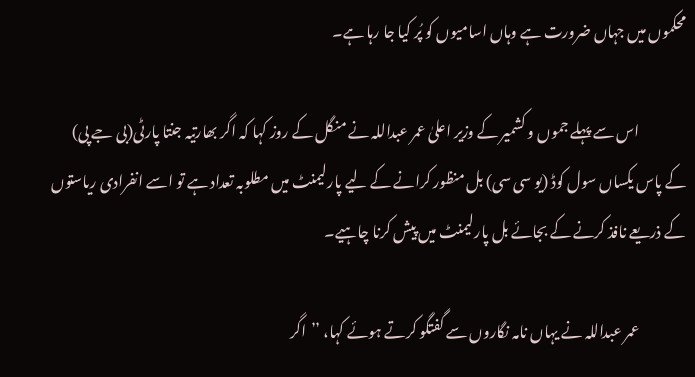محکموں میں جہاں ضرورت ہے وہاں اسامیوں کو پُر کیا جا رہا ہے۔

                اس سے پہلے جموں و کشمیر کے وزیر اعلیٰ عمر عبداللہ نے منگل کے روز کہا کہ اگر بھارتیہ جنتا پارٹی(بی جے پی) کے پاس یکساں سول کوڈ (یو سی سی) بل منظور کرانے کے لیے پارلیمنٹ میں مطلوبہ تعداد ہے تو اسے انفرادی ریاستوں کے ذریعے نافذ کرنے کے بجائے بل پارلیمنٹ میں پیش کرنا چاہیے۔

                عمر عبداللہ نے یہاں نامہ نگاروں سے گفتگو کرتے ہوئے کہا، ’’اگر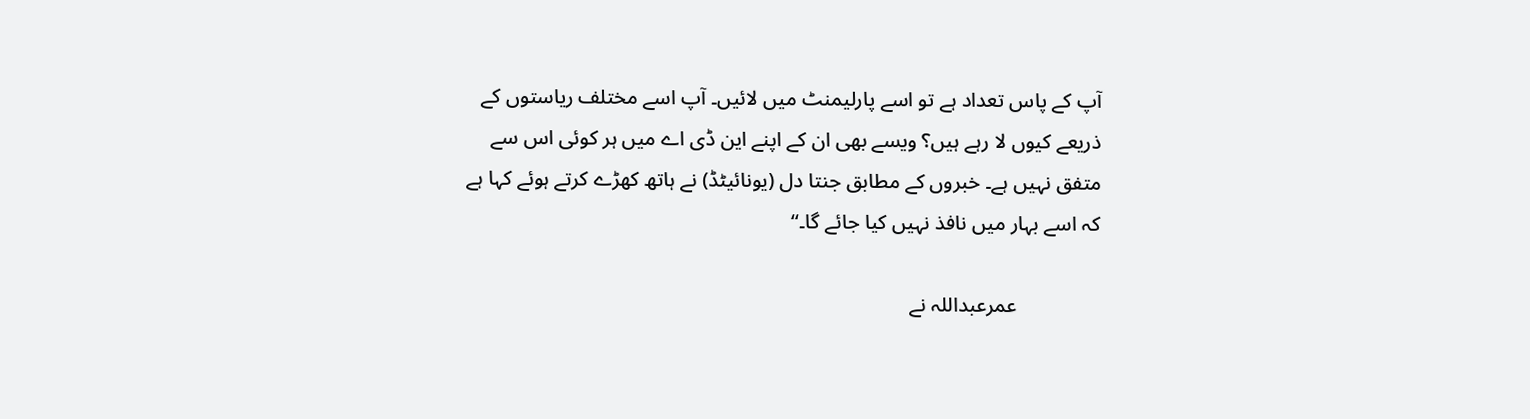آپ کے پاس تعداد ہے تو اسے پارلیمنٹ میں لائیں۔ آپ اسے مختلف ریاستوں کے ذریعے کیوں لا رہے ہیں؟ ویسے بھی ان کے اپنے این ڈی اے میں ہر کوئی اس سے متفق نہیں ہے۔ خبروں کے مطابق جنتا دل (یونائیٹڈ) نے ہاتھ کھڑے کرتے ہوئے کہا ہے کہ اسے بہار میں نافذ نہیں کیا جائے گا۔‘‘

                عمرعبداللہ نے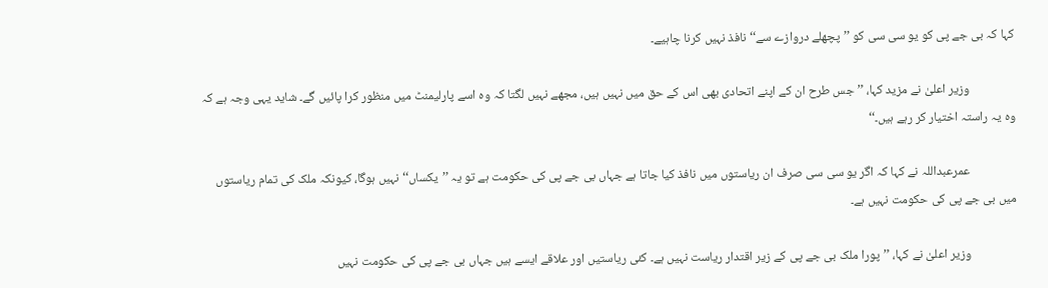کہا کہ بی جے پی کو یو سی سی کو ’’پچھلے دروازے سے‘‘ نافذ نہیں کرنا چاہیے۔

                وزیر اعلیٰ نے مزید کہا، ’’جس طرح ان کے اپنے اتحادی بھی اس کے حق میں نہیں ہیں، مجھے نہیں لگتا کہ وہ اسے پارلیمنٹ میں منظور کرا پائیں گے۔ شاید یہی وجہ ہے کہ وہ یہ راستہ اختیار کر رہے ہیں۔‘‘

                عمرعبداللہ نے کہا کہ اگر یو سی سی صرف ان ریاستوں میں نافذ کیا جاتا ہے جہاں بی جے پی کی حکومت ہے تو یہ ’’یکساں‘‘ نہیں ہوگا، کیونکہ ملک کی تمام ریاستوں میں بی جے پی کی حکومت نہیں ہے۔

                وزیر اعلیٰ نے کہا، ’’پورا ملک بی جے پی کے زیر اقتدار ریاست نہیں ہے۔ کئی ریاستیں اور علاقے ایسے ہیں جہاں بی جے پی کی حکومت نہیں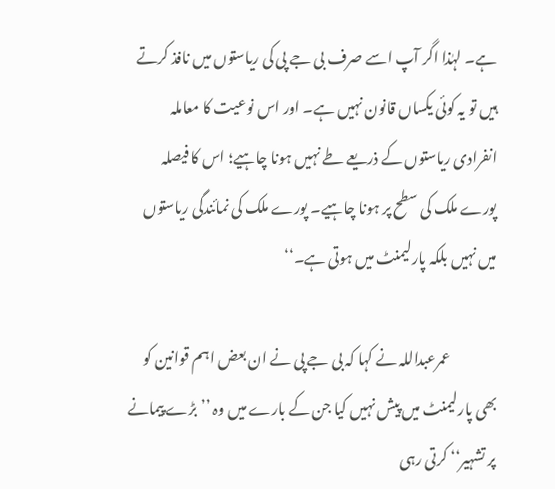ہے۔ لہٰذا اگر آپ اسے صرف بی جے پی کی ریاستوں میں نافذ کرتے ہیں تو یہ کوئی یکساں قانون نہیں ہے۔ اور اس نوعیت کا معاملہ انفرادی ریاستوں کے ذریعے طے نہیں ہونا چاہیے؛ اس کا فیصلہ پورے ملک کی سطح پر ہونا چاہیے۔ پورے ملک کی نمائندگی ریاستوں میں نہیں بلکہ پارلیمنٹ میں ہوتی ہے۔‘‘

                عمرعبداللہ نے کہا کہ بی جے پی نے ان بعض اہم قوانین کو بھی پارلیمنٹ میں پیش نہیں کیا جن کے بارے میں وہ ’’بڑے پیمانے پر تشہیر‘‘ کرتی رہی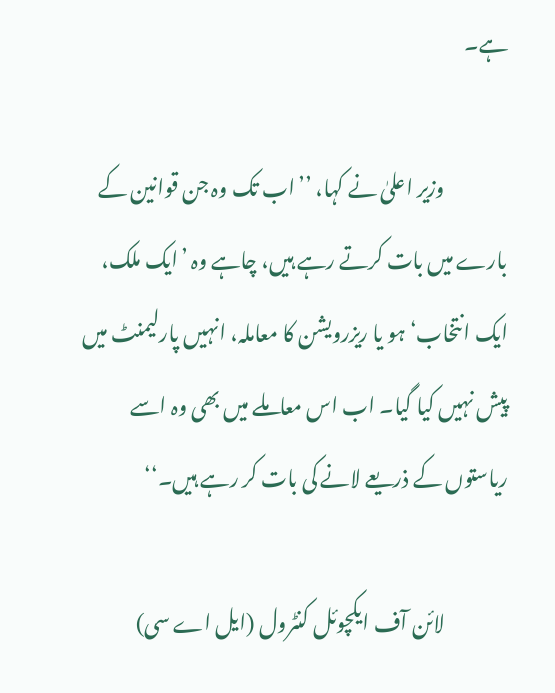ہے۔

                وزیر اعلیٰ نے کہا، ’’اب تک وہ جن قوانین کے بارے میں بات کرتے رہے ہیں، چاہے وہ ’ایک ملک، ایک انتخاب‘ ہو یا ریزرویشن کا معاملہ، انہیں پارلیمنٹ میں پیش نہیں کیا گیا۔ اب اس معاملے میں بھی وہ اسے ریاستوں کے ذریعے لانے کی بات کر رہے ہیں۔‘‘

                لائن آف ایکچوئل کنٹرول (ایل اے سی)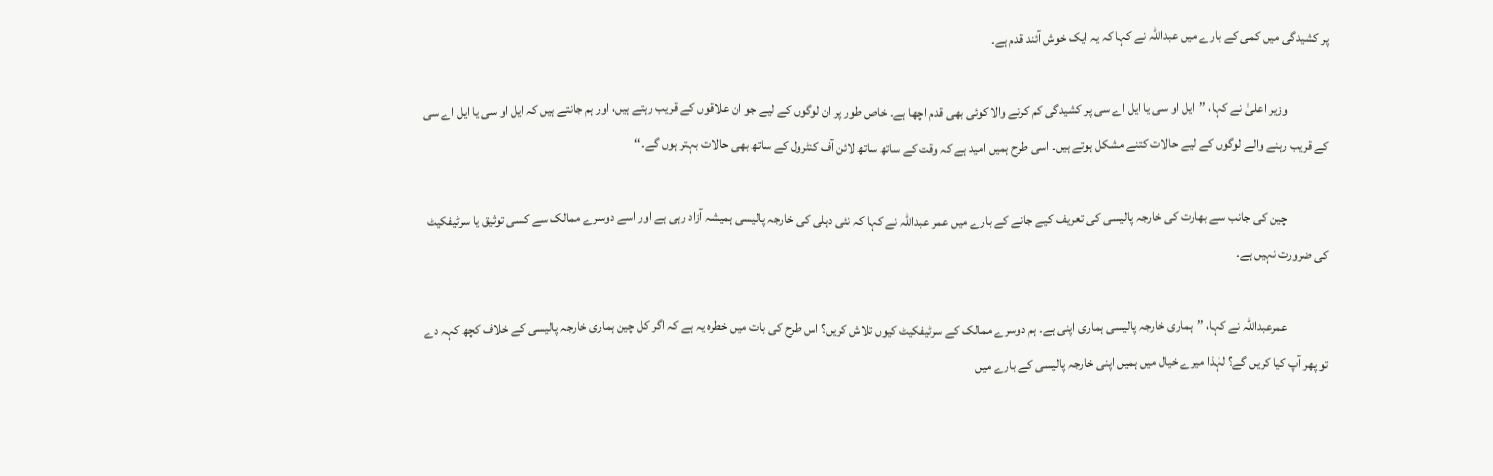پر کشیدگی میں کمی کے بارے میں عبداللہ نے کہا کہ یہ ایک خوش آئند قدم ہے۔

                وزیر اعلیٰ نے کہا، ’’ایل او سی یا ایل اے سی پر کشیدگی کم کرنے والا کوئی بھی قدم اچھا ہے۔ خاص طور پر ان لوگوں کے لیے جو ان علاقوں کے قریب رہتے ہیں، اور ہم جانتے ہیں کہ ایل او سی یا ایل اے سی کے قریب رہنے والے لوگوں کے لیے حالات کتنے مشکل ہوتے ہیں۔ اسی طرح ہمیں امید ہے کہ وقت کے ساتھ ساتھ لائن آف کنٹرول کے ساتھ بھی حالات بہتر ہوں گے۔‘‘

                چین کی جانب سے بھارت کی خارجہ پالیسی کی تعریف کیے جانے کے بارے میں عمر عبداللہ نے کہا کہ نئی دہلی کی خارجہ پالیسی ہمیشہ آزاد رہی ہے اور اسے دوسرے ممالک سے کسی توثیق یا سرٹیفکیٹ کی ضرورت نہیں ہے۔

                عمرعبداللہ نے کہا، ’’ہماری خارجہ پالیسی ہماری اپنی ہے۔ ہم دوسرے ممالک کے سرٹیفکیٹ کیوں تلاش کریں؟ اس طرح کی بات میں خطرہ یہ ہے کہ اگر کل چین ہماری خارجہ پالیسی کے خلاف کچھ کہہ دے تو پھر آپ کیا کریں گے؟ لہٰذا میرے خیال میں ہمیں اپنی خارجہ پالیسی کے بارے میں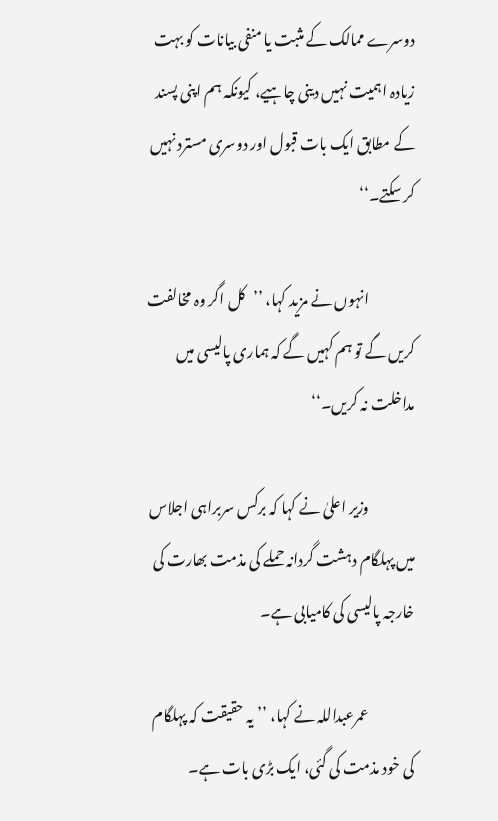دوسرے ممالک کے مثبت یا منفی بیانات کو بہت زیادہ اہمیت نہیں دینی چاہیے، کیونکہ ہم اپنی پسند کے مطابق ایک بات قبول اور دوسری مسترد نہیں کر سکتے۔‘‘

                انہوں نے مزید کہا، ’’کل اگر وہ مخالفت کریں گے تو ہم کہیں گے کہ ہماری پالیسی میں مداخلت نہ کریں۔‘‘

                وزیر اعلیٰ نے کہا کہ برکس سربراہی اجلاس میں پہلگام دہشت گردانہ حملے کی مذمت بھارت کی خارجہ پالیسی کی کامیابی ہے۔

                عمرعبداللہ نے کہا، ’’یہ حقیقت کہ پہلگام کی خود مذمت کی گئی، ایک بڑی بات ہے۔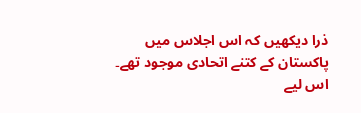ذرا دیکھیں کہ اس اجلاس میں پاکستان کے کتنے اتحادی موجود تھے۔ اس لیے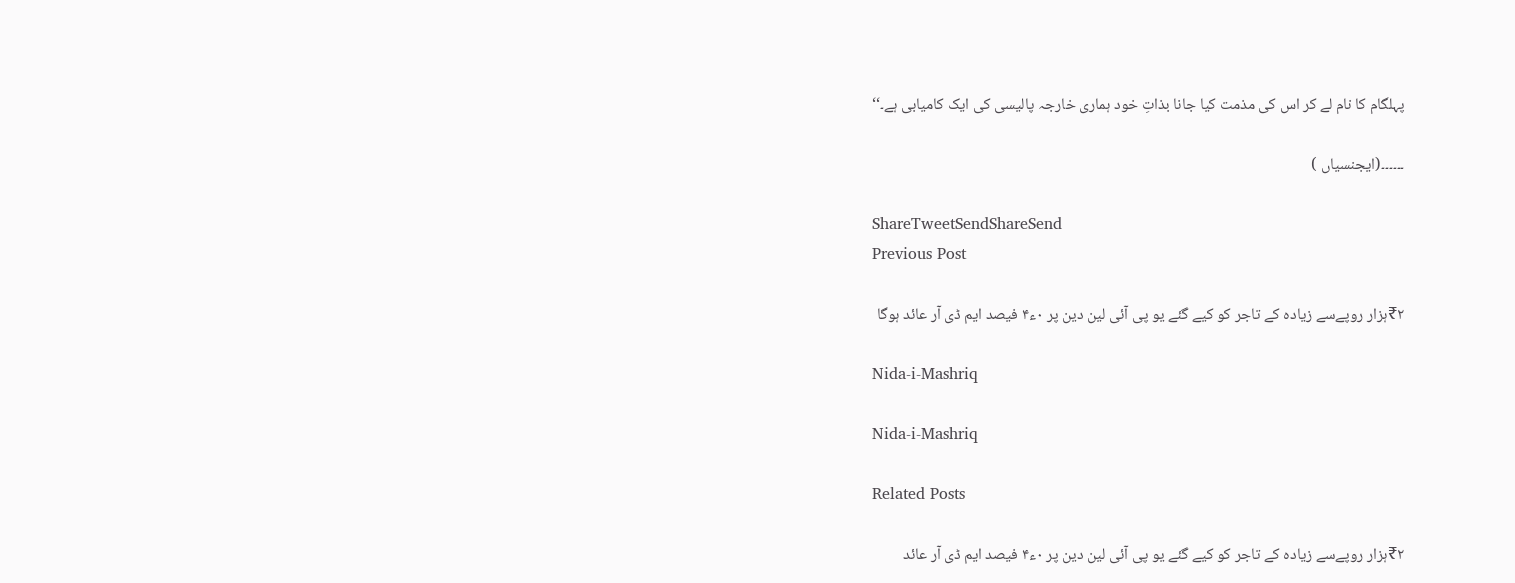پہلگام کا نام لے کر اس کی مذمت کیا جانا بذاتِ خود ہماری خارجہ پالیسی کی ایک کامیابی ہے۔‘‘

۔۔۔۔۔۔(ایجنسیاں )

ShareTweetSendShareSend
Previous Post

₹۲ہزار روپےسے زیادہ کے تاجر کو کیے گئے یو پی آئی لین دین پر ۰ء۴ فیصد ایم ڈی آر عائد ہوگا

Nida-i-Mashriq

Nida-i-Mashriq

Related Posts

₹۲ہزار روپےسے زیادہ کے تاجر کو کیے گئے یو پی آئی لین دین پر ۰ء۴ فیصد ایم ڈی آر عائد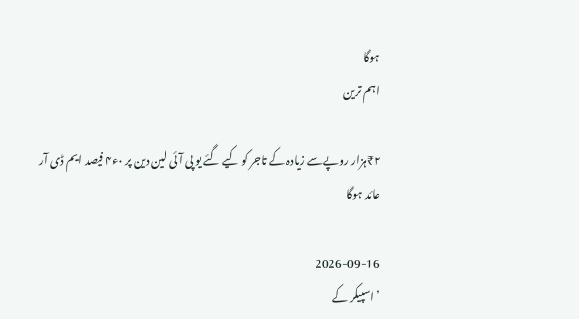ہوگا
اہم ترین

₹۲ہزار روپےسے زیادہ کے تاجر کو کیے گئے یو پی آئی لین دین پر ۰ء۴ فیصد ایم ڈی آر عائد ہوگا

2026-09-16
’اسپیکر کے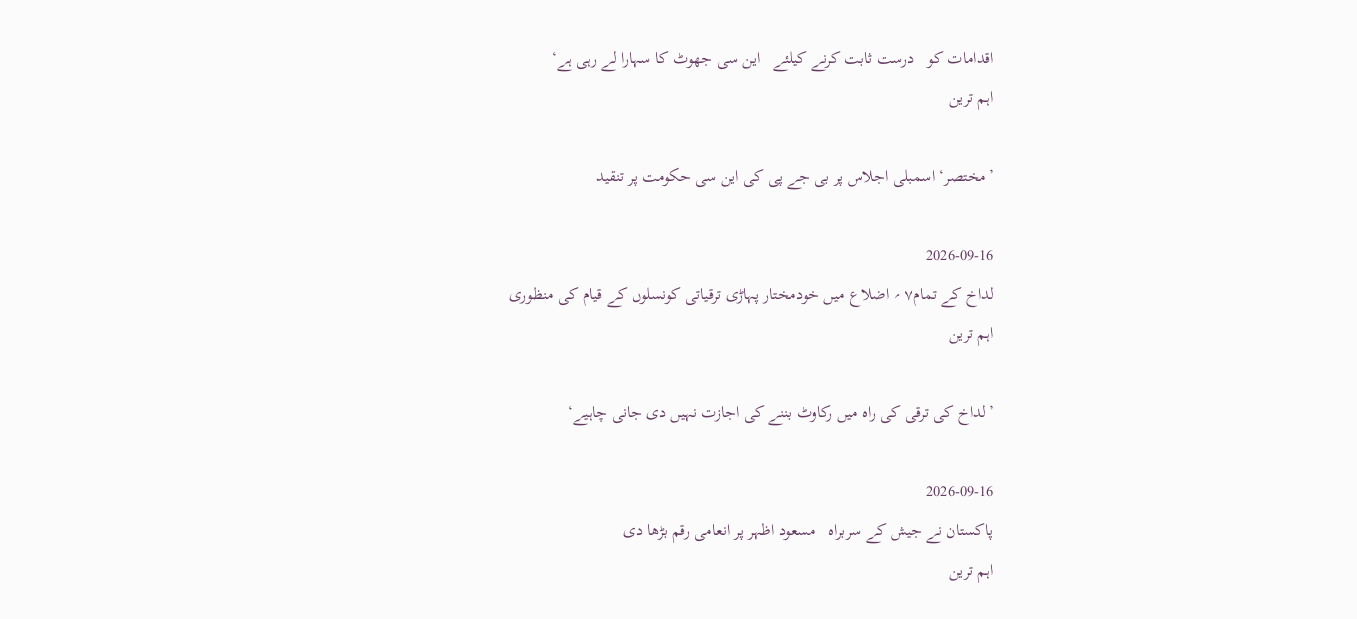اقدامات کو   درست ثابت کرنے کیلئے   این سی جھوٹ کا سہارا لے رہی ہے‘
اہم ترین

’مختصر‘ اسمبلی اجلاس پر بی جے پی کی این سی حکومت پر تنقید

2026-09-16
لداخ کے تمام۷ ؍ اضلاع میں خودمختار پہاڑی ترقیاتی کونسلوں کے قیام کی منظوری
اہم ترین

’لداخ کی ترقی کی راہ میں رکاوٹ بننے کی اجازت نہیں دی جانی چاہیے‘

2026-09-16
پاکستان نے جیش کے سربراہ   مسعود اظہر پر انعامی رقم بڑھا دی
اہم ترین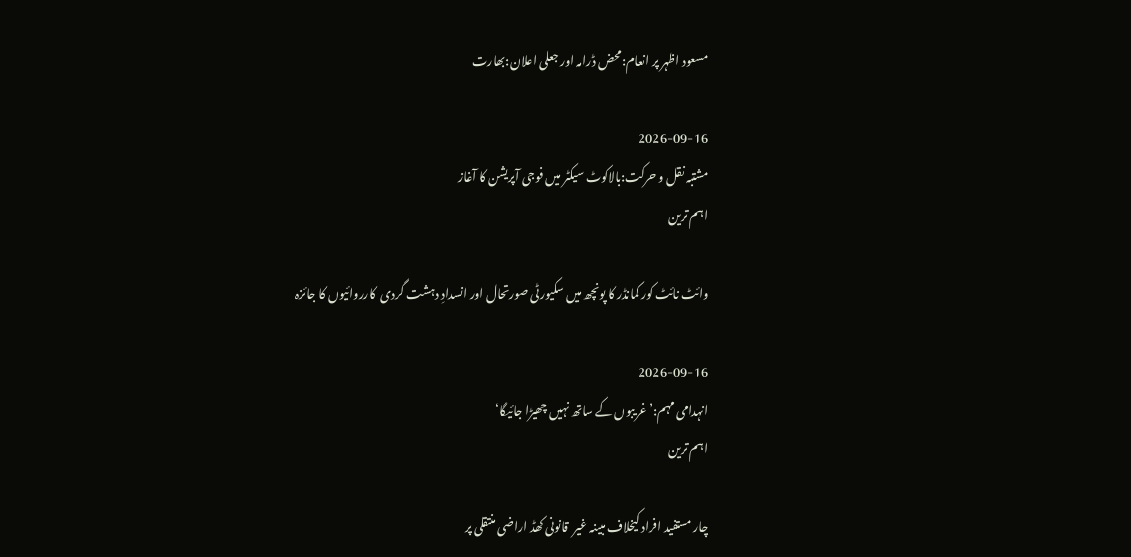مسعود اظہر پر انعام:محض ڈرامہ اور جعلی اعلان:بھارت

2026-09-16
مشتبہ نقل و حرکت:بالاکوٹ سیکٹر میں فوجی آپریشن کا آغاز
اہم ترین

وائٹ نائٹ کور کمانڈر کا پونچھ میں سکیورٹی صورتحال اور انسدادِ دہشت گردی  کارروائیوں کا جائزہ

2026-09-16
انہدامی مہم:’غریبوں کے ساتھ نہیں چھیڑا جائیگا‘
اہم ترین

چار مستفید افراد کیخلاف مبینہ غیر  قانونی کھڈ اراضی منتقلی پر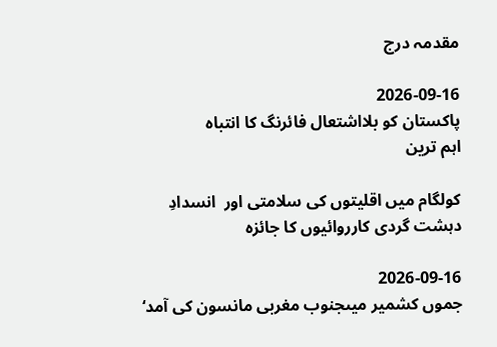مقدمہ درج

2026-09-16
پاکستان کو بلااشتعال فائرنگ کا انتباہ
اہم ترین

کولگام میں اقلیتوں کی سلامتی اور  انسدادِ دہشت گردی کارروائیوں کا جائزہ

2026-09-16
جموں کشمیر میںجنوب مغربی مانسون کی آمد‘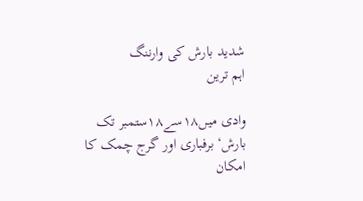شدید بارش کی وارننگ
اہم ترین

وادی میں۱۸سے۱۸ستمبر تک بارش‘ برفباری اور گرج چمک کا امکان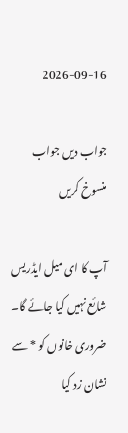2026-09-16

جواب دیں جواب منسوخ کریں

آپ کا ای میل ایڈریس شائع نہیں کیا جائے گا۔ ضروری خانوں کو * سے نشان زد کیا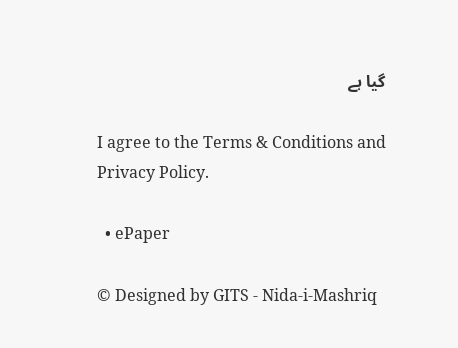گیا ہے

I agree to the Terms & Conditions and Privacy Policy.

  • ePaper

© Designed by GITS - Nida-i-Mashriq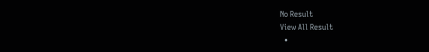No Result
View All Result
  •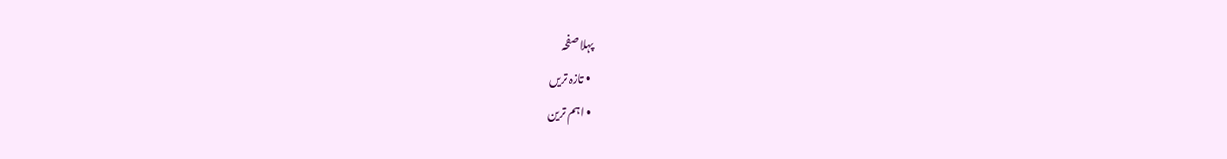پہلا صفحہ
  • تازہ تریں
  • اہم ترین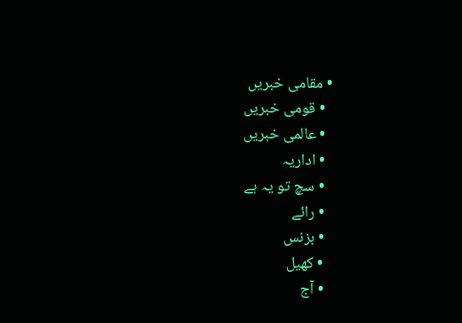• مقامی خبریں
  • قومی خبریں
  • عالمی خبریں
  • اداریہ
  • سچ تو یہ ہے
  • رائے
  • بزنس
  • کھیل
  • آج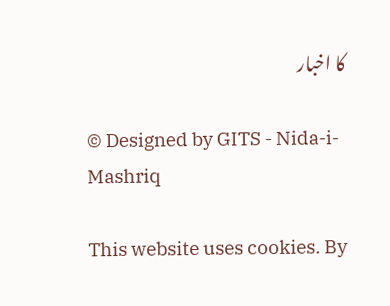کا اخبار

© Designed by GITS - Nida-i-Mashriq

This website uses cookies. By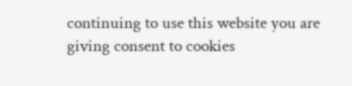continuing to use this website you are giving consent to cookies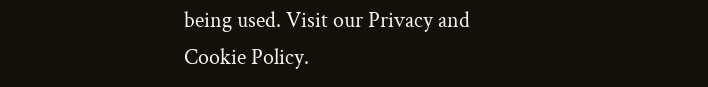being used. Visit our Privacy and Cookie Policy.